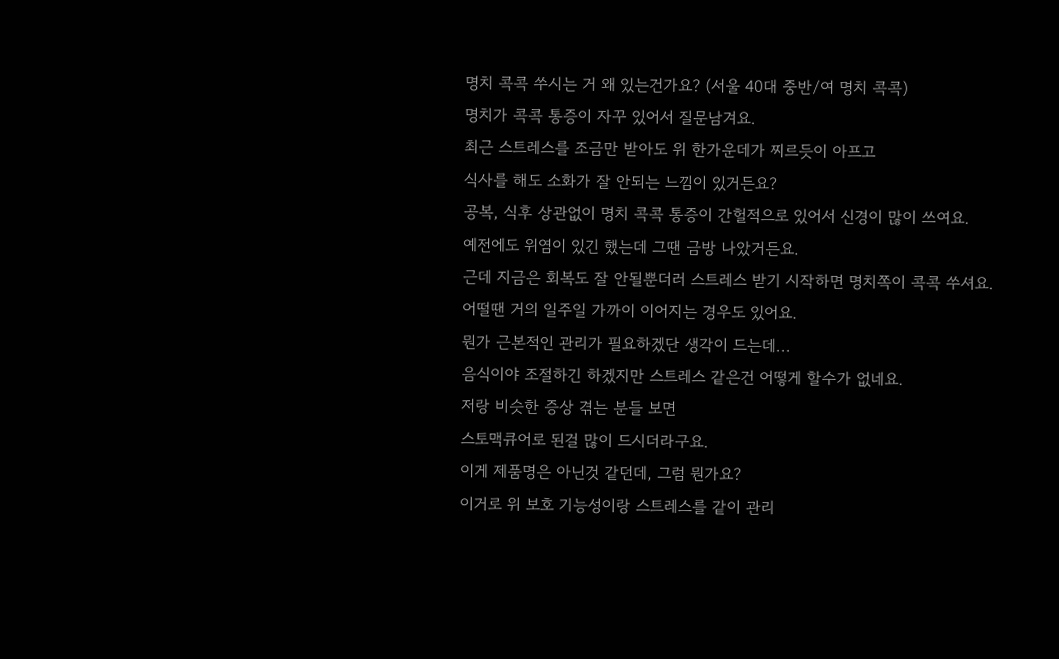명치 콕콕 쑤시는 거 왜 있는건가요? (서울 40대 중반/여 명치 콕콕)
명치가 콕콕 통증이 자꾸 있어서 질문남겨요.
최근 스트레스를 조금만 받아도 위 한가운데가 찌르듯이 아프고
식사를 해도 소화가 잘 안되는 느낌이 있거든요?
공복, 식후 상관없이 명치 콕콕 통증이 간헐적으로 있어서 신경이 많이 쓰여요.
예전에도 위염이 있긴 했는데 그땐 금방 나았거든요.
근데 지금은 회복도 잘 안될뿐더러 스트레스 받기 시작하면 명치쪽이 콕콕 쑤셔요.
어떨땐 거의 일주일 가까이 이어지는 경우도 있어요.
뭔가 근본적인 관리가 필요하겠단 생각이 드는데...
음식이야 조절하긴 하겠지만 스트레스 같은건 어떻게 할수가 없네요.
저랑 비슷한 증상 겪는 분들 보면
스토맥큐어로 된걸 많이 드시더라구요.
이게 제품명은 아닌것 같던데, 그럼 뭔가요?
이거로 위 보호 기능성이랑 스트레스를 같이 관리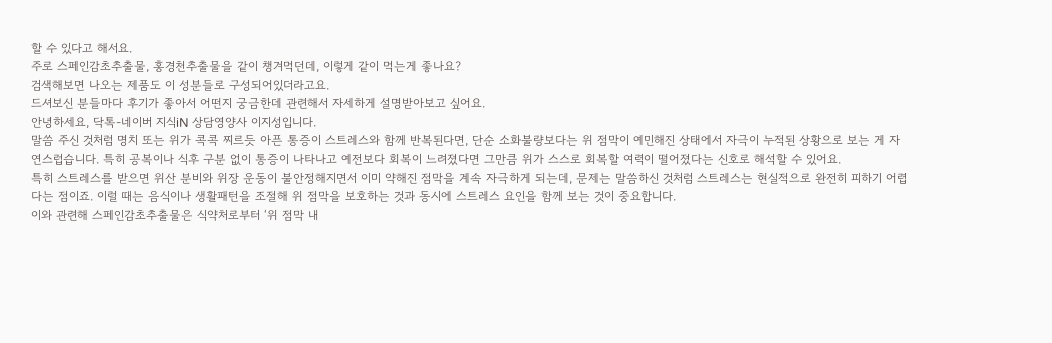할 수 있다고 해서요.
주로 스페인감초추출물, 홍경천추출물을 같이 챙겨먹던데, 이렇게 같이 먹는게 좋나요?
검색해보면 나오는 제품도 이 성분들로 구성되어있더라고요.
드셔보신 분들마다 후기가 좋아서 어떤지 궁금한데 관련해서 자세하게 설명받아보고 싶어요.
안녕하세요, 닥톡-네이버 지식iN 상담영양사 이지성입니다.
말씀 주신 것처럼 명치 또는 위가 콕콕 찌르듯 아픈 통증이 스트레스와 함께 반복된다면, 단순 소화불량보다는 위 점막이 예민해진 상태에서 자극이 누적된 상황으로 보는 게 자연스럽습니다. 특히 공복이나 식후 구분 없이 통증이 나타나고 예전보다 회복이 느려졌다면 그만큼 위가 스스로 회복할 여력이 떨어졌다는 신호로 해석할 수 있어요.
특히 스트레스를 받으면 위산 분비와 위장 운동이 불안정해지면서 이미 약해진 점막을 계속 자극하게 되는데, 문제는 말씀하신 것처럼 스트레스는 현실적으로 완전히 피하기 어렵다는 점이죠. 이럴 때는 음식이나 생활패턴을 조절해 위 점막을 보호하는 것과 동시에 스트레스 요인을 함께 보는 것이 중요합니다.
이와 관련해 스페인감초추출물은 식약처로부터 ‘위 점막 내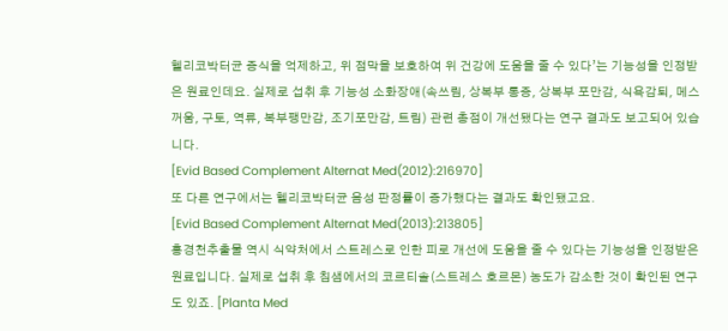헬리코박터균 증식을 억제하고, 위 점막을 보호하여 위 건강에 도움을 줄 수 있다’는 기능성을 인정받은 원료인데요. 실제로 섭취 후 기능성 소화장애(속쓰림, 상복부 통증, 상복부 포만감, 식욕감퇴, 메스꺼움, 구토, 역류, 복부팽만감, 조기포만감, 트림) 관련 총점이 개선됐다는 연구 결과도 보고되어 있습니다.
[Evid Based Complement Alternat Med(2012):216970]
또 다른 연구에서는 헬리코박터균 음성 판정률이 증가했다는 결과도 확인됐고요.
[Evid Based Complement Alternat Med(2013):213805]
홍경천추출물 역시 식약처에서 스트레스로 인한 피로 개선에 도움을 줄 수 있다는 기능성을 인정받은 원료입니다. 실제로 섭취 후 침샘에서의 코르티솔(스트레스 호르몬) 농도가 감소한 것이 확인된 연구도 있죠. [Planta Med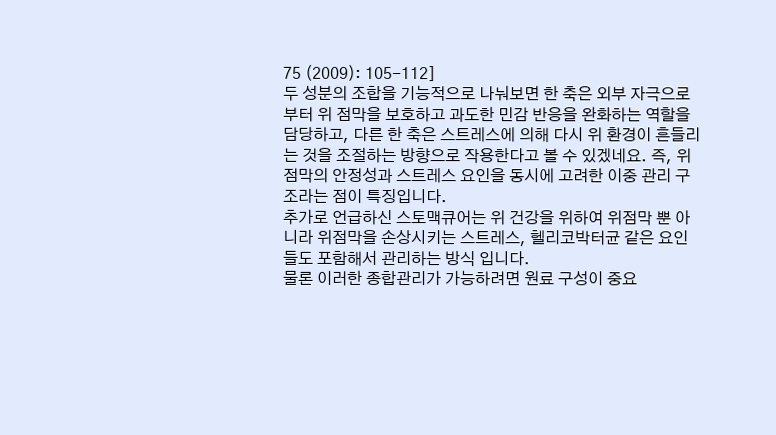75 (2009): 105-112]
두 성분의 조합을 기능적으로 나눠보면 한 축은 외부 자극으로부터 위 점막을 보호하고 과도한 민감 반응을 완화하는 역할을 담당하고, 다른 한 축은 스트레스에 의해 다시 위 환경이 흔들리는 것을 조절하는 방향으로 작용한다고 볼 수 있겠네요. 즉, 위 점막의 안정성과 스트레스 요인을 동시에 고려한 이중 관리 구조라는 점이 특징입니다.
추가로 언급하신 스토맥큐어는 위 건강을 위하여 위점막 뿐 아니라 위점막을 손상시키는 스트레스, 헬리코박터균 같은 요인들도 포함해서 관리하는 방식 입니다.
물론 이러한 종합관리가 가능하려면 원료 구성이 중요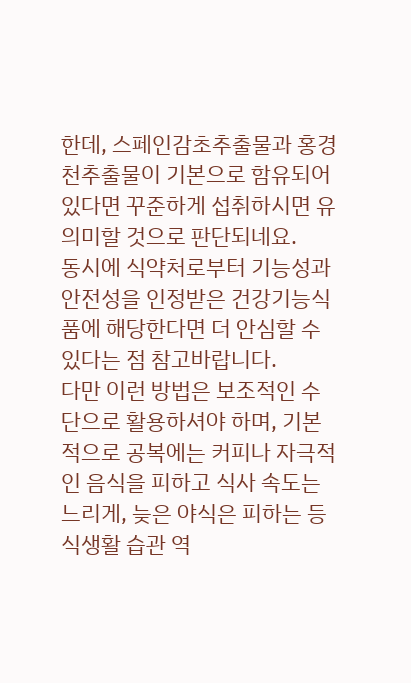한데, 스페인감초추출물과 홍경천추출물이 기본으로 함유되어있다면 꾸준하게 섭취하시면 유의미할 것으로 판단되네요.
동시에 식약처로부터 기능성과 안전성을 인정받은 건강기능식품에 해당한다면 더 안심할 수 있다는 점 참고바랍니다.
다만 이런 방법은 보조적인 수단으로 활용하셔야 하며, 기본적으로 공복에는 커피나 자극적인 음식을 피하고 식사 속도는 느리게, 늦은 야식은 피하는 등 식생활 습관 역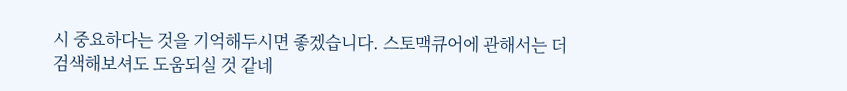시 중요하다는 것을 기억해두시면 좋겠습니다. 스토맥큐어에 관해서는 더 검색해보셔도 도움되실 것 같네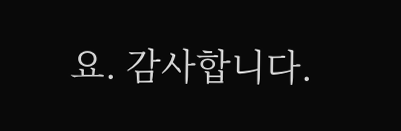요. 감사합니다.